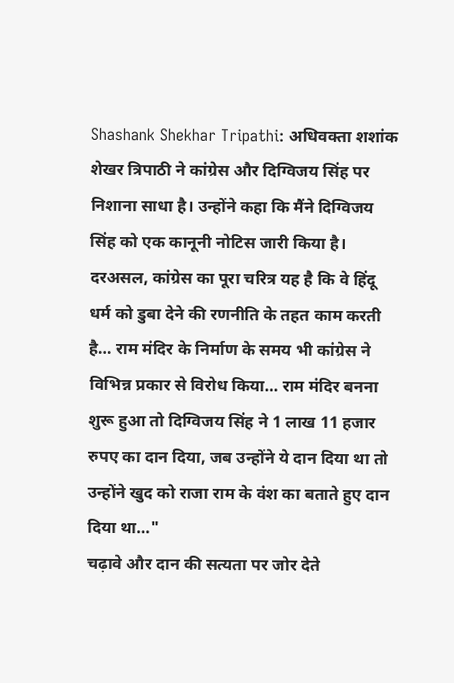Shashank Shekhar Tripathi: अधिवक्ता शशांक शेखर त्रिपाठी ने कांग्रेस और दिग्विजय सिंह पर निशाना साधा है। उन्होंने कहा कि मैंने दिग्विजय सिंह को एक कानूनी नोटिस जारी किया है। दरअसल, कांग्रेस का पूरा चरित्र यह है कि वे हिंदू धर्म को डुबा देने की रणनीति के तहत काम करती है… राम मंदिर के निर्माण के समय भी कांग्रेस ने विभिन्न प्रकार से विरोध किया… राम मंदिर बनना शुरू हुआ तो दिग्विजय सिंह ने 1 लाख 11 हजार रुपए का दान दिया, जब उन्होंने ये दान दिया था तो उन्होंने खुद को राजा राम के वंश का बताते हुए दान दिया था…"
चढ़ावे और दान की सत्यता पर जोर देते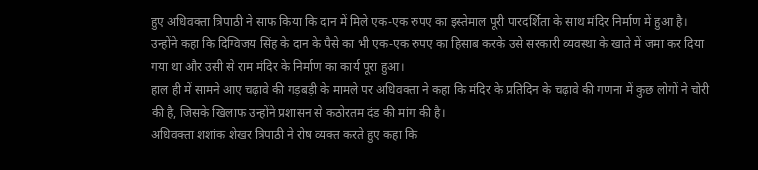हुए अधिवक्ता त्रिपाठी ने साफ किया कि दान में मिले एक-एक रुपए का इस्तेमाल पूरी पारदर्शिता के साथ मंदिर निर्माण में हुआ है। उन्होंने कहा कि दिग्विजय सिंह के दान के पैसे का भी एक-एक रुपए का हिसाब करके उसे सरकारी व्यवस्था के खाते में जमा कर दिया गया था और उसी से राम मंदिर के निर्माण का कार्य पूरा हुआ।
हाल ही में सामने आए चढ़ावे की गड़बड़ी के मामले पर अधिवक्ता ने कहा कि मंदिर के प्रतिदिन के चढ़ावे की गणना में कुछ लोगों ने चोरी की है, जिसके खिलाफ उन्होंने प्रशासन से कठोरतम दंड की मांग की है।
अधिवक्ता शशांक शेखर त्रिपाठी ने रोष व्यक्त करते हुए कहा कि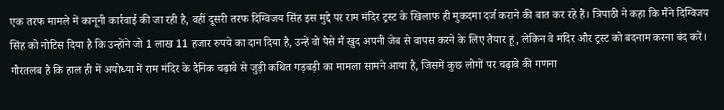एक तरफ मामले में कानूनी कार्रवाई की जा रही है, वहीं दूसरी तरफ दिग्विजय सिंह इस मुद्दे पर राम मंदिर ट्रस्ट के खिलाफ ही मुकदमा दर्ज कराने की बात कर रहे हैं। त्रिपाठी ने कहा कि मैंने दिग्विजय सिंह को नोटिस दिया है कि उन्होंने जो 1 लाख 11 हजार रुपये का दान दिया है, उन्हें वो पैसे मैं खुद अपनी जेब से वापस करने के लिए तैयार हूं, लेकिन वे मंदिर और ट्रस्ट को बदनाम करना बंद करें।
गौरतलब है कि हाल ही में अयोध्या में राम मंदिर के दैनिक चढ़ावे से जुड़ी कथित गड़बड़ी का मामला सामने आया है, जिसमें कुछ लोगों पर चढ़ावे की गणना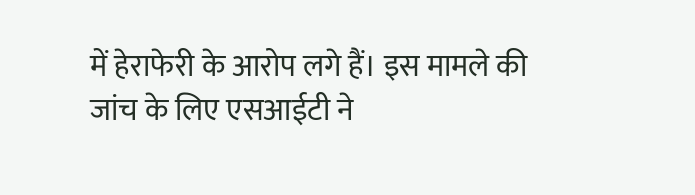में हेराफेरी के आरोप लगे हैं। इस मामले की जांच के लिए एसआईटी ने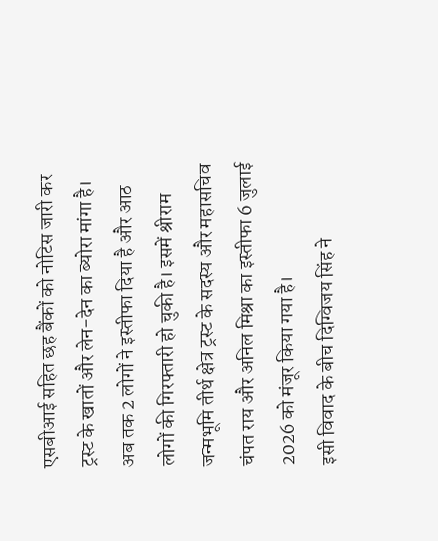एसबीआई सहित छह बैंकों को नोटिस जारी कर ट्रस्ट के खातों और लेन-देन का ब्योरा मांगा है। अब तक 2 लोगों ने इस्तीफा दिया है और आठ लोगों की गिरफ्तारी हो चुकी है। इसमें श्रीराम जन्मभूमि तीर्थ क्षेत्र ट्रस्ट के सदस्य और महासचिव चंपत राय और अनिल मिश्रा का इस्तीफा 6 जुलाई 2026 को मंजूर किया गया है।
इसी विवाद के बीच दिग्विजय सिंह ने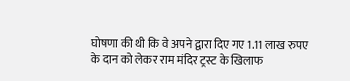घोषणा की थी कि वे अपने द्वारा दिए गए 1.11 लाख रुपए के दान को लेकर राम मंदिर ट्रस्ट के खिलाफ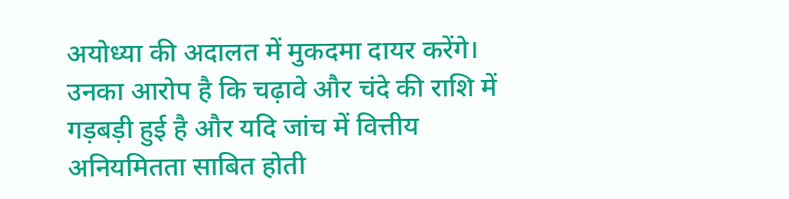अयोध्या की अदालत में मुकदमा दायर करेंगे। उनका आरोप है कि चढ़ावे और चंदे की राशि में गड़बड़ी हुई है और यदि जांच में वित्तीय अनियमितता साबित होती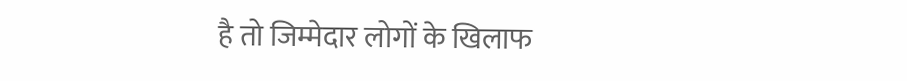है तो जिम्मेदार लोगों के खिलाफ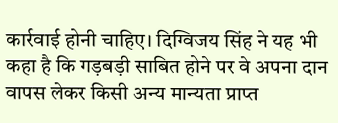कार्रवाई होनी चाहिए। दिग्विजय सिंह ने यह भी कहा है कि गड़बड़ी साबित होने पर वे अपना दान वापस लेकर किसी अन्य मान्यता प्राप्त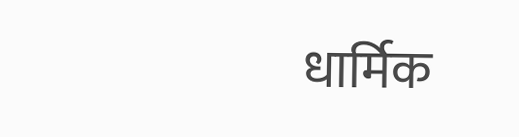धार्मिक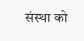संस्था को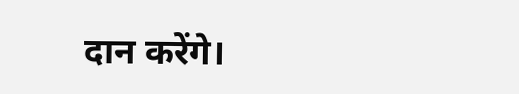दान करेंगे।